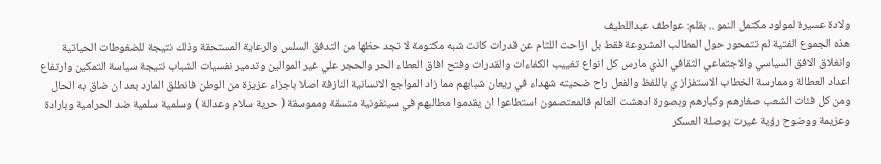ولادة عسيرة لمولود مكتمل النمو .. بقلم: عواطف عبداللطيف
هذه الجموع الفتية لم تتمحور حول المطالب المشروعة فقط بل ازاحت اللثام عن قدرات كانت شبه مكتومة لا تجد حظها من التدفق السلس والرعاية المستحقة وذلك نتيجة للضغوطات الحياتية وانغلاق الافق السياسي والاجتماعي الثقافي الذي مارس كل انواع تغييب الكفاءات والقدرات وفتح افاق العطاء الحر والحجر علي غير الموالين وتدمير نفسيات الشباب نتيجة سياسة التمكين وارتفاع اعداد العطالة وممارسة الخطاب الاستفزاز ي باللفظ والفعل راح ضحيته شهداء في ريعان شبابهم مما زاد المواجع الانسانية النازفة اصلا باجزاء عزيزة من الوطن فانطلق المارد بعد ان ضاق به الحال ومن كل فئات الشعب صغارهم وكبارهم وبصورة ادهشت العالم فالمعتصمون استطاعوا ان يقدموا مطالبهم في سينفونية متسقة ومموسقة ( حرية سلام وعدالة ) وسلمية سلمية ضد الحرامية وبارادة وعزيمة ووضوح رؤية غيرت بوصلة العسكر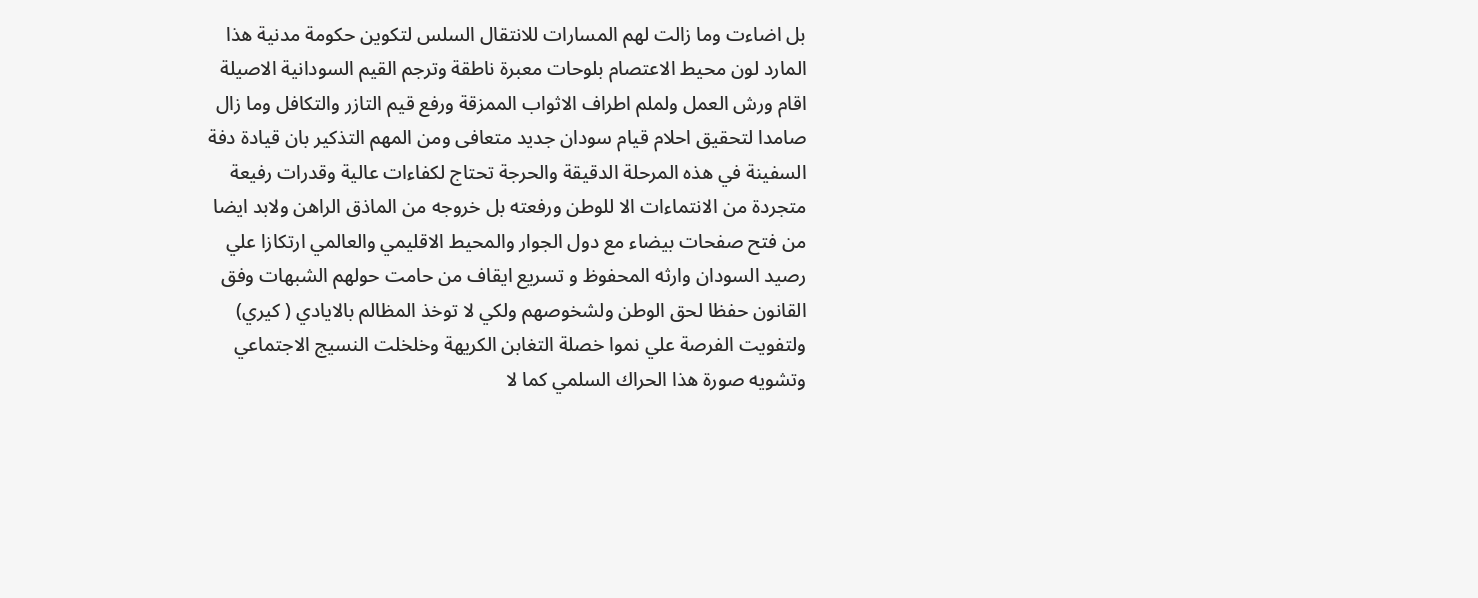بل اضاءت وما زالت لهم المسارات للانتقال السلس لتكوين حكومة مدنية هذا المارد لون محيط الاعتصام بلوحات معبرة ناطقة وترجم القيم السودانية الاصيلة اقام ورش العمل ولملم اطراف الاثواب الممزقة ورفع قيم التازر والتكافل وما زال صامدا لتحقيق احلام قيام سودان جديد متعافى ومن المهم التذكير بان قيادة دفة السفينة في هذه المرحلة الدقيقة والحرجة تحتاج لكفاءات عالية وقدرات رفيعة متجردة من الانتماءات الا للوطن ورفعته بل خروجه من الماذق الراهن ولابد ايضا من فتح صفحات بيضاء مع دول الجوار والمحيط الاقليمي والعالمي ارتكازا علي رصيد السودان وارثه المحفوظ و تسريع ايقاف من حامت حولهم الشبهات وفق القانون حفظا لحق الوطن ولشخوصهم ولكي لا توخذ المظالم بالايادي ( كيري) ولتفويت الفرصة علي نموا خصلة التغابن الكريهة وخلخلت النسيج الاجتماعي وتشويه صورة هذا الحراك السلمي كما لا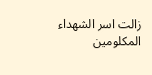زالت اسر الشهداء المكلومين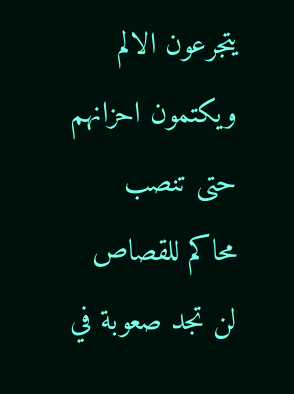يتجرعون الالم ويكتمون احزانهم حتى تنصب محاكم للقصاص لن تجد صعوبة في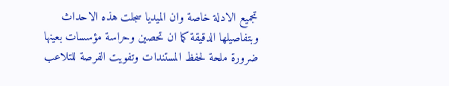تجميع الادلة خاصة وان الميديا سجلت هذه الاحداث وبتفاصيلها الدقيقة كما ان تحصين وحراسة مؤسسات بعينها ضرورة ملحة لحفظ المستندات وتفويت الفرصة للتلاعب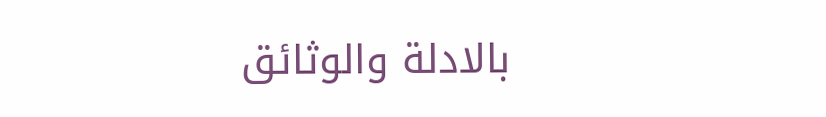بالادلة والوثائق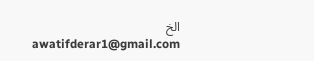الخ
awatifderar1@gmail.com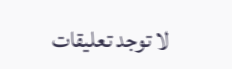لا توجد تعليقات